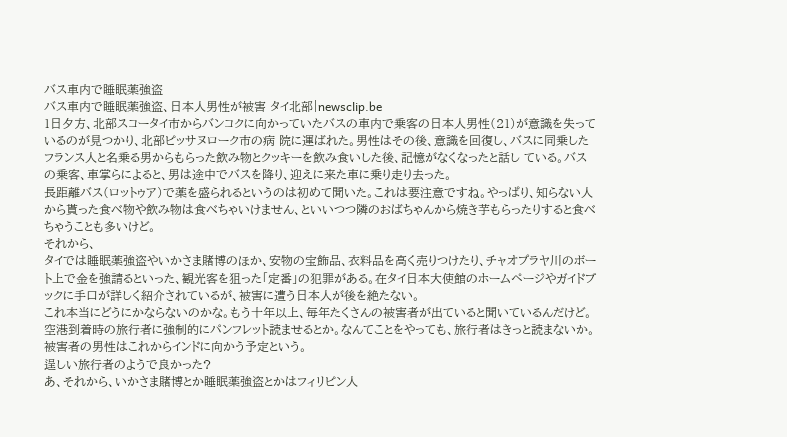バス車内で睡眠薬強盗
バス車内で睡眠薬強盗、日本人男性が被害 タイ北部|newsclip.be
1日夕方、北部スコータイ市からバンコクに向かっていたバスの車内で乗客の日本人男性(21)が意識を失っているのが見つかり、北部ピッサヌローク市の病 院に運ばれた。男性はその後、意識を回復し、バスに同乗したフランス人と名乗る男からもらった飲み物とクッキーを飲み食いした後、記憶がなくなったと話し ている。バスの乗客、車掌らによると、男は途中でバスを降り、迎えに来た車に乗り走り去った。
長距離バス(ロットゥア)で薬を盛られるというのは初めて聞いた。これは要注意ですね。やっぱり、知らない人から貰った食べ物や飲み物は食べちゃいけません、といいつつ隣のおばちゃんから焼き芋もらったりすると食べちゃうことも多いけど。
それから、
タイでは睡眠薬強盗やいかさま賭博のほか、安物の宝飾品、衣料品を高く売りつけたり、チャオプラヤ川のボート上で金を強請るといった、観光客を狙った「定番」の犯罪がある。在タイ日本大使館のホームページやガイドブックに手口が詳しく紹介されているが、被害に遭う日本人が後を絶たない。
これ本当にどうにかならないのかな。もう十年以上、毎年たくさんの被害者が出ていると聞いているんだけど。空港到着時の旅行者に強制的にパンフレット読ませるとか。なんてことをやっても、旅行者はきっと読まないか。
被害者の男性はこれからインドに向かう予定という。
逞しい旅行者のようで良かった?
あ、それから、いかさま賭博とか睡眠薬強盗とかはフィリピン人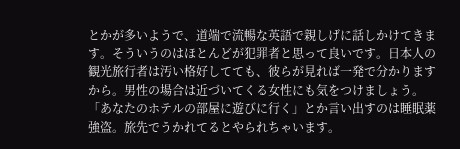とかが多いようで、道端で流暢な英語で親しげに話しかけてきます。そういうのはほとんどが犯罪者と思って良いです。日本人の観光旅行者は汚い格好してても、彼らが見れば一発で分かりますから。男性の場合は近づいてくる女性にも気をつけましょう。「あなたのホテルの部屋に遊びに行く」とか言い出すのは睡眠薬強盗。旅先でうかれてるとやられちゃいます。